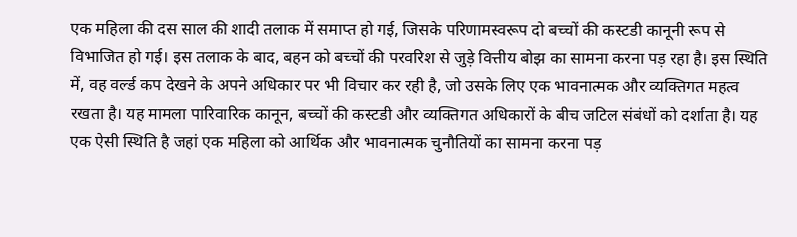एक महिला की दस साल की शादी तलाक में समाप्त हो गई, जिसके परिणामस्वरूप दो बच्चों की कस्टडी कानूनी रूप से विभाजित हो गई। इस तलाक के बाद, बहन को बच्चों की परवरिश से जुड़े वित्तीय बोझ का सामना करना पड़ रहा है। इस स्थिति में, वह वर्ल्ड कप देखने के अपने अधिकार पर भी विचार कर रही है, जो उसके लिए एक भावनात्मक और व्यक्तिगत महत्व रखता है। यह मामला पारिवारिक कानून, बच्चों की कस्टडी और व्यक्तिगत अधिकारों के बीच जटिल संबंधों को दर्शाता है। यह एक ऐसी स्थिति है जहां एक महिला को आर्थिक और भावनात्मक चुनौतियों का सामना करना पड़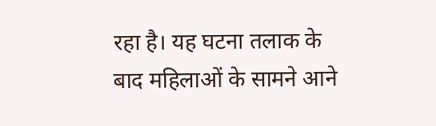रहा है। यह घटना तलाक के बाद महिलाओं के सामने आने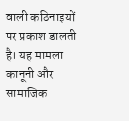वाली कठिनाइयों पर प्रकाश डालती है। यह मामला कानूनी और सामाजिक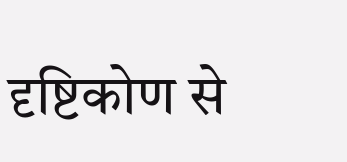दृष्टिकोण से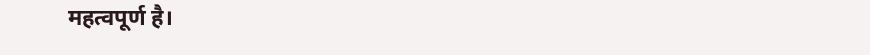महत्वपूर्ण है।